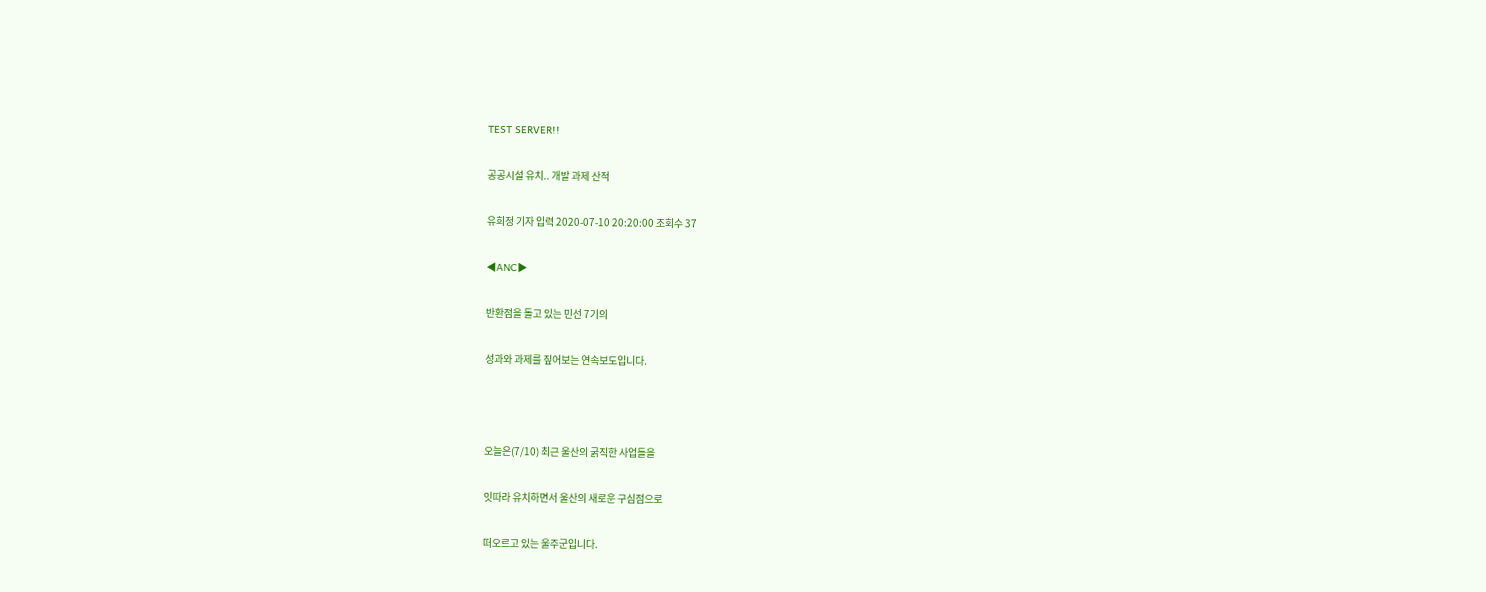TEST SERVER!!

공공시설 유치.. 개발 과제 산적

유희정 기자 입력 2020-07-10 20:20:00 조회수 37

◀ANC▶

반환점을 돌고 있는 민선 7기의

성과와 과제를 짚어보는 연속보도입니다.



오늘은(7/10) 최근 울산의 굵직한 사업들을

잇따라 유치하면서 울산의 새로운 구심점으로

떠오르고 있는 울주군입니다.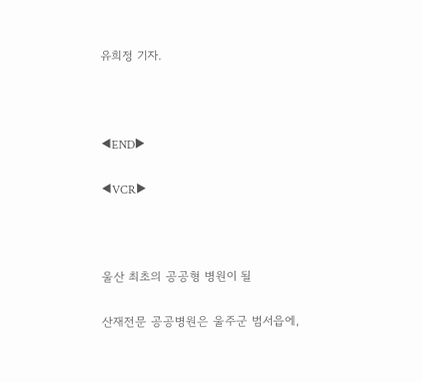유희정 기자.



◀END▶

◀VCR▶



울산 최초의 공공형 병원이 될

산재전문 공공병원은 울주군 범서읍에,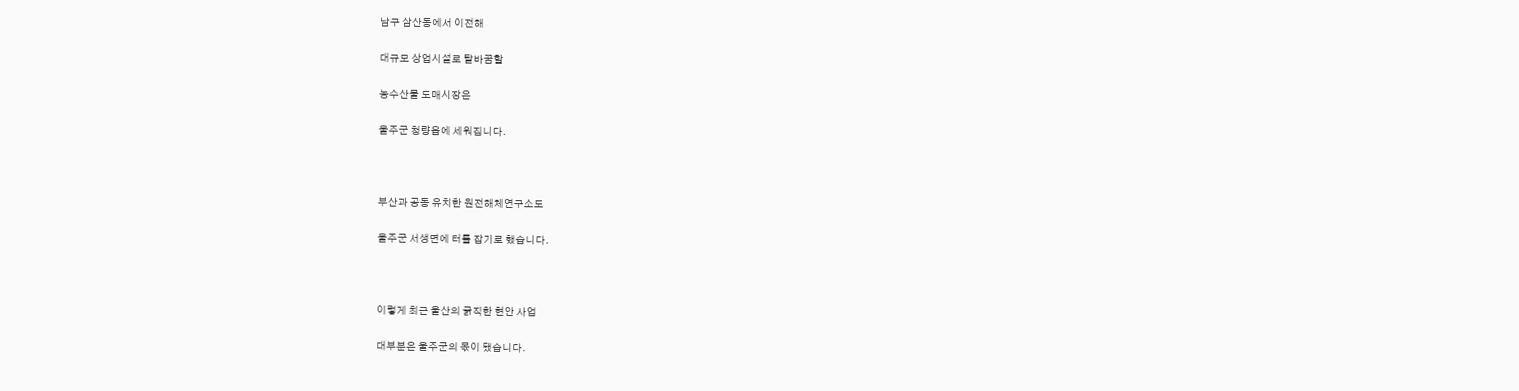남구 삼산동에서 이전해

대규모 상업시설로 탈바꿈할

농수산물 도매시장은

울주군 청량읍에 세워집니다.



부산과 공동 유치한 원전해체연구소도

울주군 서생면에 터를 잡기로 했습니다.



이렇게 최근 울산의 굵직한 현안 사업

대부분은 울주군의 몫이 됐습니다.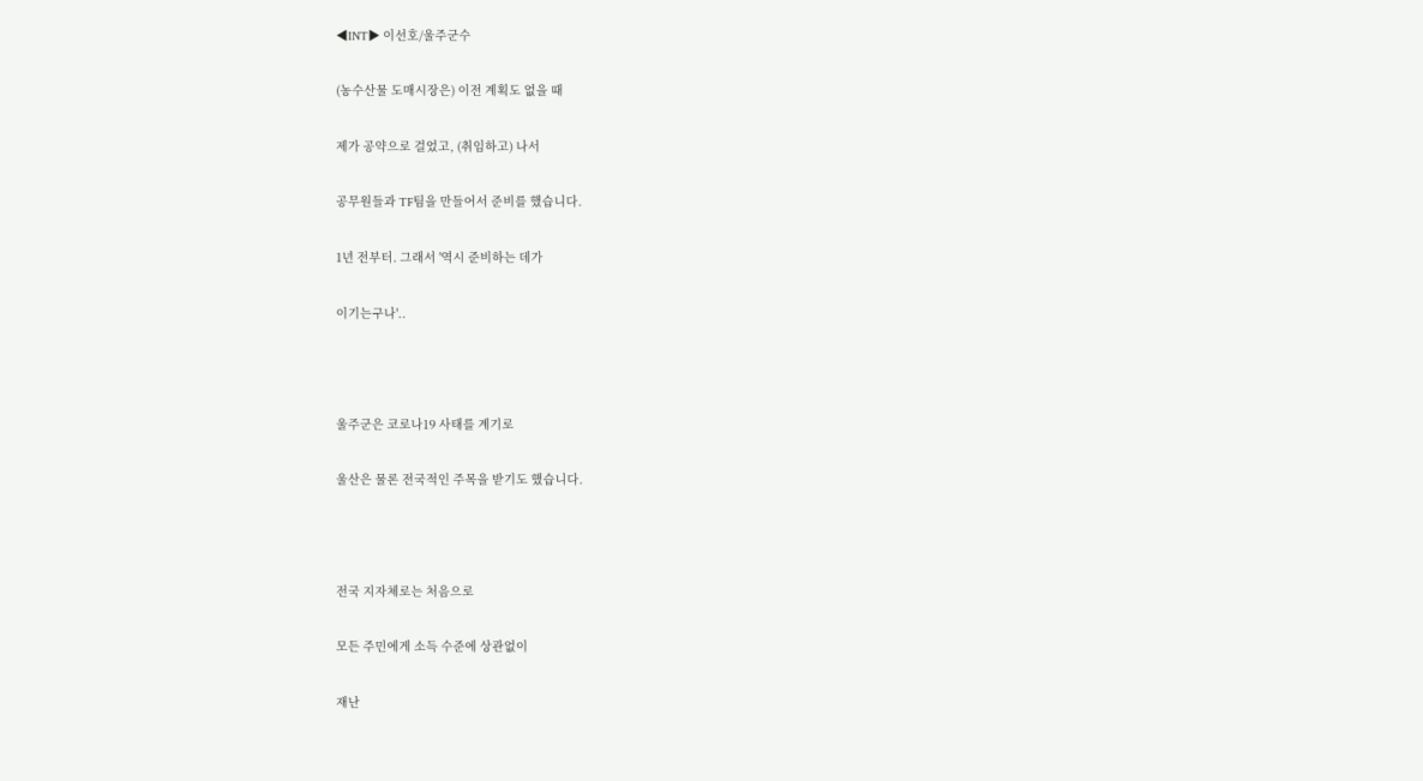◀INT▶ 이선호/울주군수

(농수산물 도매시장은) 이전 계획도 없을 때

제가 공약으로 걸었고, (취임하고) 나서

공무원들과 TF팀을 만들어서 준비를 했습니다.

1년 전부터. 그래서 '역시 준비하는 데가

이기는구나'..



울주군은 코로나19 사태를 계기로

울산은 물론 전국적인 주목을 받기도 했습니다.



전국 지자체로는 처음으로

모든 주민에게 소득 수준에 상관없이

재난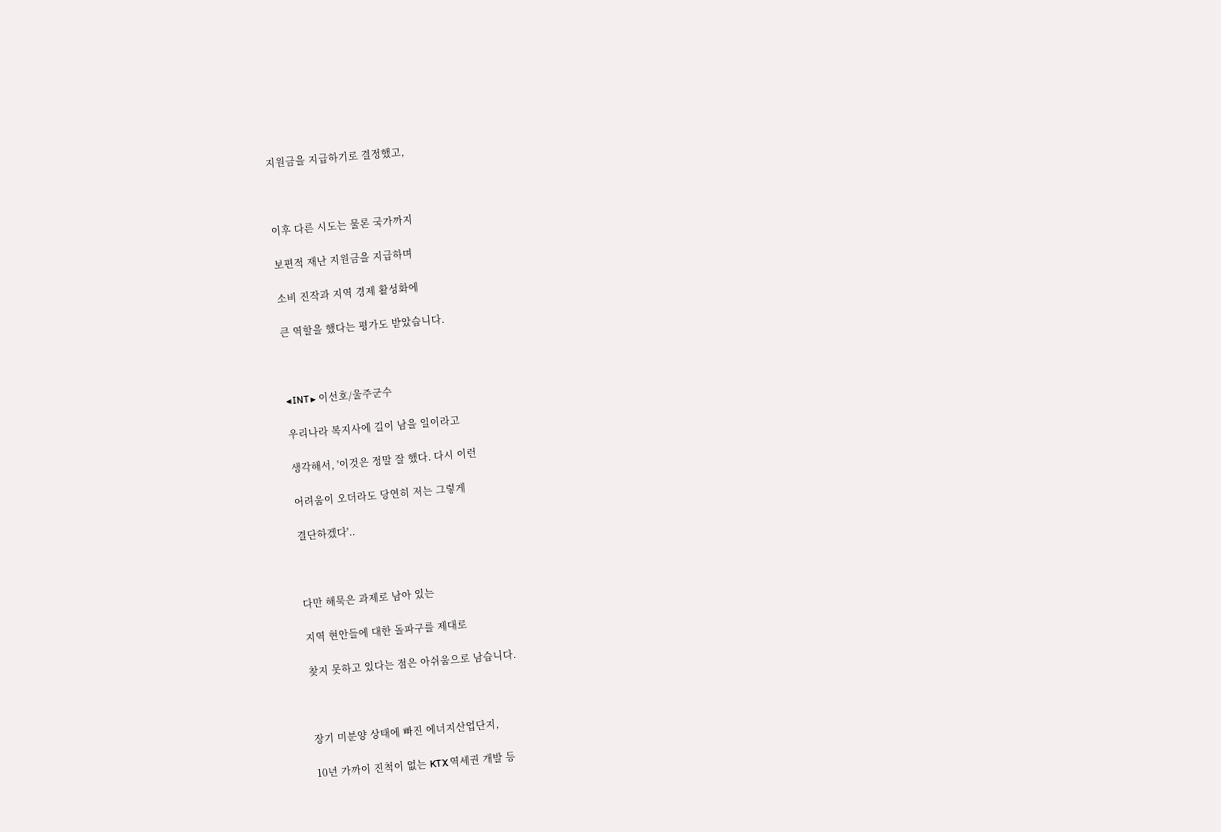지원금을 지급하기로 결정했고,



이후 다른 시도는 물론 국가까지

보편적 재난 지원금을 지급하며

소비 진작과 지역 경제 활성화에

큰 역할을 했다는 평가도 받았습니다.



◀INT▶ 이선호/울주군수

우리나라 복지사에 길이 남을 일이라고

생각해서, '이것은 정말 잘 했다. 다시 이런

어려움이 오더라도 당연히 저는 그렇게

결단하겠다'..



다만 해묵은 과제로 남아 있는

지역 현안들에 대한 돌파구를 제대로

찾지 못하고 있다는 점은 아쉬움으로 남습니다.



장기 미분양 상태에 빠진 에너지산업단지,

10년 가까이 진척이 없는 KTX 역세권 개발 등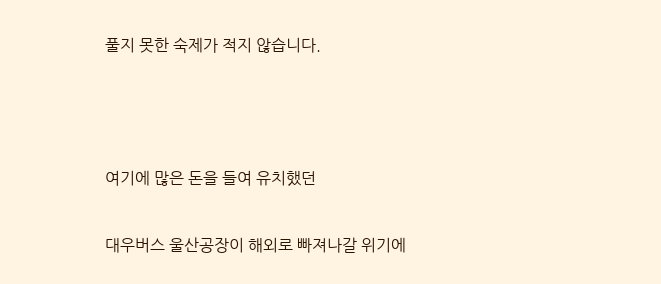풀지 못한 숙제가 적지 않습니다.



여기에 많은 돈을 들여 유치했던

대우버스 울산공장이 해외로 빠져나갈 위기에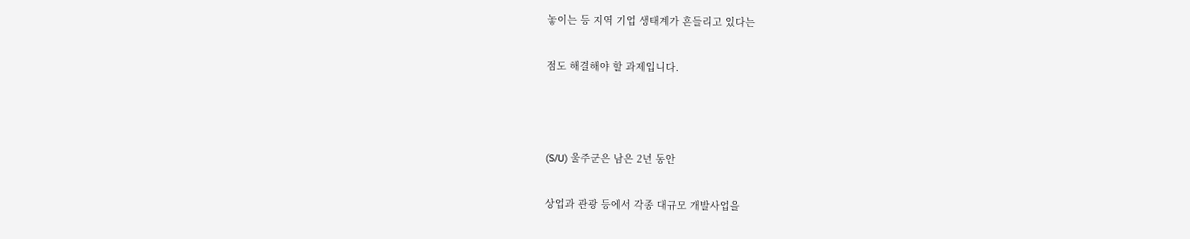놓이는 등 지역 기업 생태계가 흔들리고 있다는

점도 해결해야 할 과제입니다.



(S/U) 울주군은 남은 2년 동안

상업과 관광 등에서 각종 대규모 개발사업을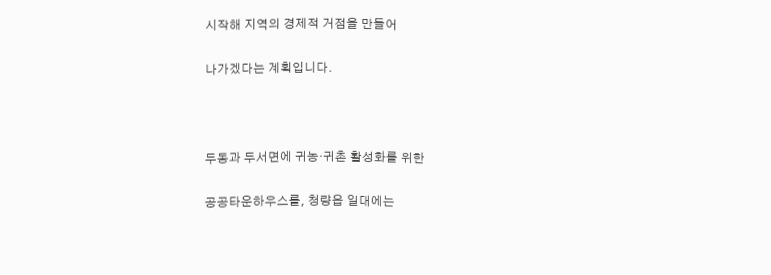시작해 지역의 경제적 거점을 만들어

나가겠다는 계획입니다.



두동과 두서면에 귀농·귀촌 활성화를 위한

공공타운하우스를, 청량읍 일대에는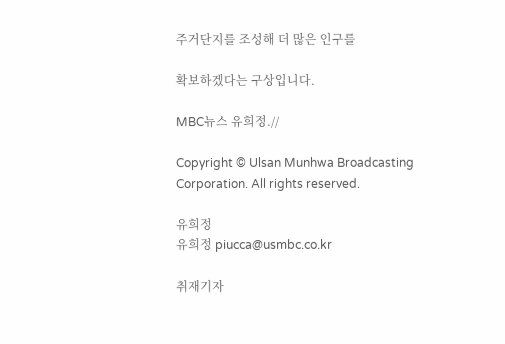주거단지를 조성해 더 많은 인구를

확보하겠다는 구상입니다.

MBC뉴스 유희정.//

Copyright © Ulsan Munhwa Broadcasting Corporation. All rights reserved.

유희정
유희정 piucca@usmbc.co.kr

취재기자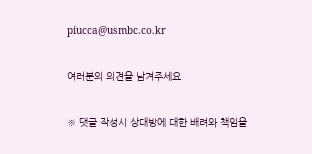piucca@usmbc.co.kr

여러분의 의견을 남겨주세요

※ 댓글 작성시 상대방에 대한 배려와 책임을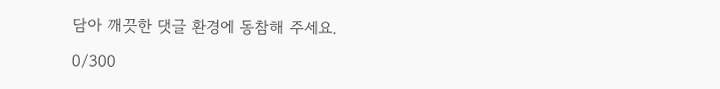담아 깨끗한 댓글 환경에 동참해 주세요.

0/300